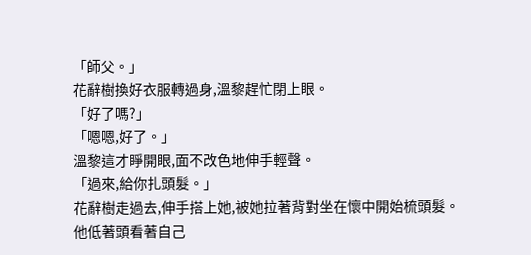「師父。」
花辭樹換好衣服轉過身,溫黎趕忙閉上眼。
「好了嗎?」
「嗯嗯,好了。」
溫黎這才睜開眼,面不改色地伸手輕聲。
「過來,給你扎頭髮。」
花辭樹走過去,伸手搭上她,被她拉著背對坐在懷中開始梳頭髮。
他低著頭看著自己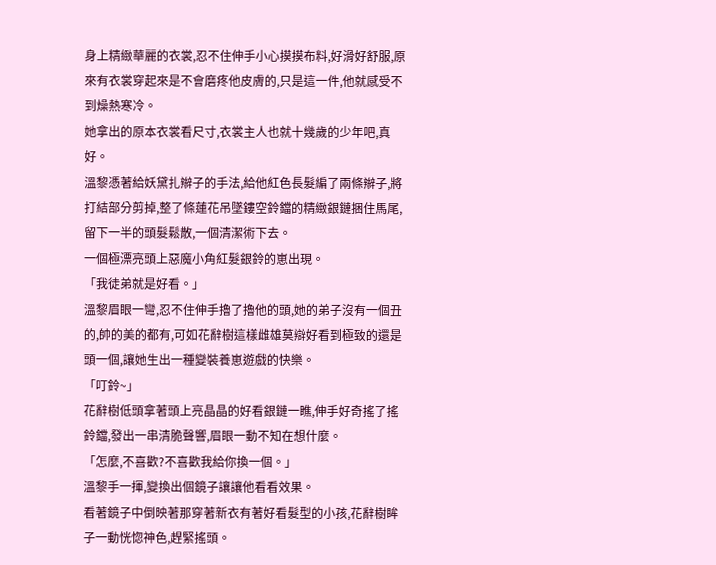身上精緻華麗的衣裳,忍不住伸手小心摸摸布料,好滑好舒服,原來有衣裳穿起來是不會磨疼他皮膚的,只是這一件,他就感受不到燥熱寒冷。
她拿出的原本衣裳看尺寸,衣裳主人也就十幾歲的少年吧,真好。
溫黎憑著給妖黛扎辮子的手法,給他紅色長髮編了兩條辮子,將打結部分剪掉,整了條蓮花吊墜鏤空鈴鐺的精緻銀鏈捆住馬尾,留下一半的頭髮鬆散,一個清潔術下去。
一個極漂亮頭上惡魔小角紅髮銀鈴的崽出現。
「我徒弟就是好看。」
溫黎眉眼一彎,忍不住伸手擼了擼他的頭,她的弟子沒有一個丑的,帥的美的都有,可如花辭樹這樣雌雄莫辯好看到極致的還是頭一個,讓她生出一種變裝養崽遊戲的快樂。
「叮鈴~」
花辭樹低頭拿著頭上亮晶晶的好看銀鏈一瞧,伸手好奇搖了搖鈴鐺,發出一串清脆聲響,眉眼一動不知在想什麼。
「怎麼,不喜歡?不喜歡我給你換一個。」
溫黎手一揮,變換出個鏡子讓讓他看看效果。
看著鏡子中倒映著那穿著新衣有著好看髮型的小孩,花辭樹眸子一動恍惚神色,趕緊搖頭。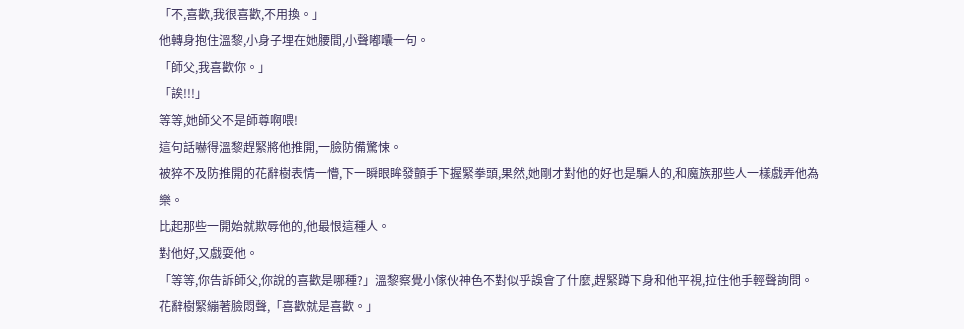「不,喜歡,我很喜歡,不用換。」
他轉身抱住溫黎,小身子埋在她腰間,小聲嘟囔一句。
「師父,我喜歡你。」
「誒!!!」
等等,她師父不是師尊啊喂!
這句話嚇得溫黎趕緊將他推開,一臉防備驚悚。
被猝不及防推開的花辭樹表情一懵,下一瞬眼眸發顫手下握緊拳頭,果然,她剛才對他的好也是騙人的,和魔族那些人一樣戲弄他為樂。
比起那些一開始就欺辱他的,他最恨這種人。
對他好,又戲耍他。
「等等,你告訴師父,你說的喜歡是哪種?」溫黎察覺小傢伙神色不對似乎誤會了什麼,趕緊蹲下身和他平視,拉住他手輕聲詢問。
花辭樹緊繃著臉悶聲,「喜歡就是喜歡。」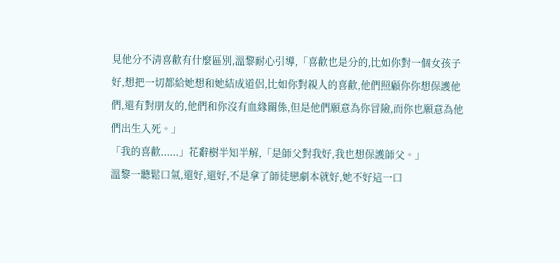見他分不清喜歡有什麼區別,溫黎耐心引導,「喜歡也是分的,比如你對一個女孩子好,想把一切都給她想和她結成道侶,比如你對親人的喜歡,他們照顧你你想保護他們,還有對朋友的,他們和你沒有血緣關係,但是他們願意為你冒險,而你也願意為他們出生入死。」
「我的喜歡......」花辭樹半知半解,「是師父對我好,我也想保護師父。」
溫黎一聽鬆口氣,還好,還好,不是拿了師徒戀劇本就好,她不好這一口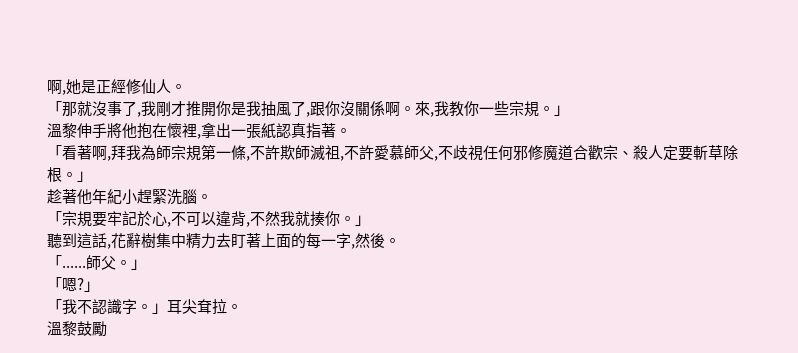啊,她是正經修仙人。
「那就沒事了,我剛才推開你是我抽風了,跟你沒關係啊。來,我教你一些宗規。」
溫黎伸手將他抱在懷裡,拿出一張紙認真指著。
「看著啊,拜我為師宗規第一條,不許欺師滅祖,不許愛慕師父,不歧視任何邪修魔道合歡宗、殺人定要斬草除根。」
趁著他年紀小趕緊洗腦。
「宗規要牢記於心,不可以違背,不然我就揍你。」
聽到這話,花辭樹集中精力去盯著上面的每一字,然後。
「......師父。」
「嗯?」
「我不認識字。」耳尖耷拉。
溫黎鼓勵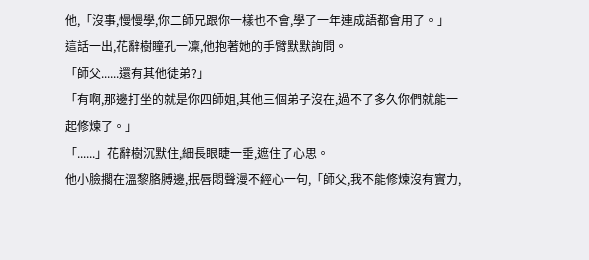他,「沒事,慢慢學,你二師兄跟你一樣也不會,學了一年連成語都會用了。」
這話一出,花辭樹瞳孔一凜,他抱著她的手臂默默詢問。
「師父......還有其他徒弟?」
「有啊,那邊打坐的就是你四師姐,其他三個弟子沒在,過不了多久你們就能一起修煉了。」
「......」花辭樹沉默住,細長眼睫一垂,遮住了心思。
他小臉擱在溫黎胳膊邊,抿唇悶聲漫不經心一句,「師父,我不能修煉沒有實力,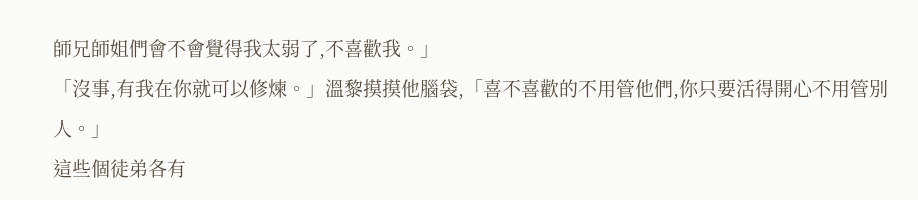師兄師姐們會不會覺得我太弱了,不喜歡我。」
「沒事,有我在你就可以修煉。」溫黎摸摸他腦袋,「喜不喜歡的不用管他們,你只要活得開心不用管別人。」
這些個徒弟各有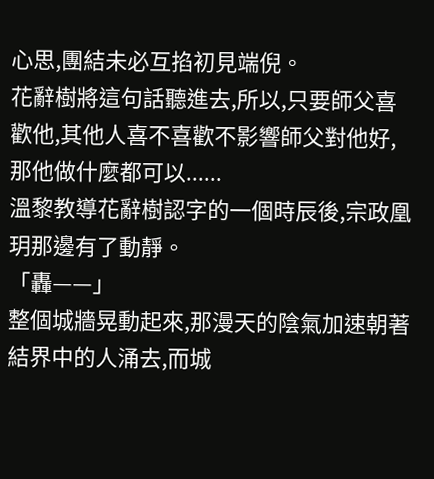心思,團結未必互掐初見端倪。
花辭樹將這句話聽進去,所以,只要師父喜歡他,其他人喜不喜歡不影響師父對他好,那他做什麼都可以......
溫黎教導花辭樹認字的一個時辰後,宗政凰玥那邊有了動靜。
「轟——」
整個城牆晃動起來,那漫天的陰氣加速朝著結界中的人涌去,而城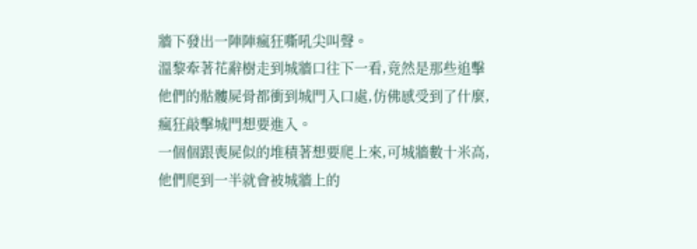牆下發出一陣陣瘋狂嘶吼尖叫聲。
溫黎牽著花辭樹走到城牆口往下一看,竟然是那些追擊他們的骷髏屍骨都衝到城門入口處,仿佛感受到了什麼,瘋狂敲擊城門想要進入。
一個個跟喪屍似的堆積著想要爬上來,可城牆數十米高,他們爬到一半就會被城牆上的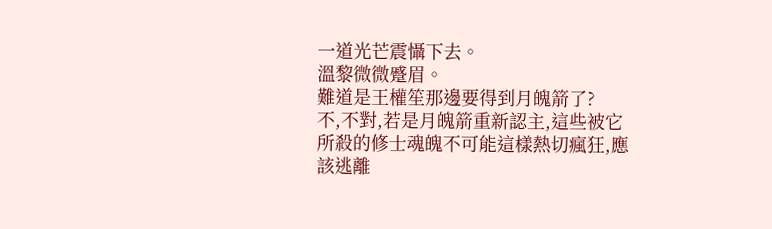一道光芒震懾下去。
溫黎微微蹙眉。
難道是王權笙那邊要得到月魄箭了?
不,不對,若是月魄箭重新認主,這些被它所殺的修士魂魄不可能這樣熱切瘋狂,應該逃離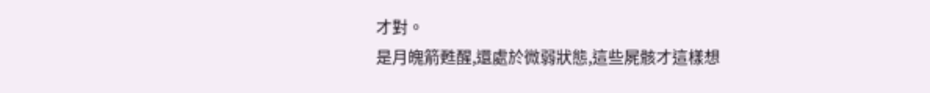才對。
是月魄箭甦醒,還處於微弱狀態,這些屍骸才這樣想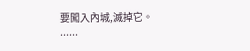要闖入內城,滅掉它。
......